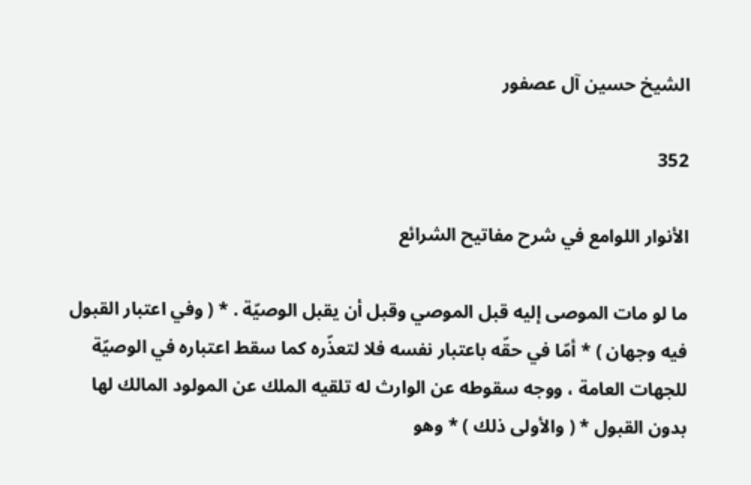الشيخ حسين آل عصفور

352

الأنوار اللوامع في شرح مفاتيح الشرائع

ما لو مات الموصى إليه قبل الموصي وقبل أن يقبل الوصيّة . * ( وفي اعتبار القبول فيه وجهان ) * أمّا في حقّه باعتبار نفسه فلا لتعذّره كما سقط اعتباره في الوصيّة للجهات العامة ، ووجه سقوطه عن الوارث له تلقيه الملك عن المولود المالك لها بدون القبول * ( والأولى ذلك ) * وهو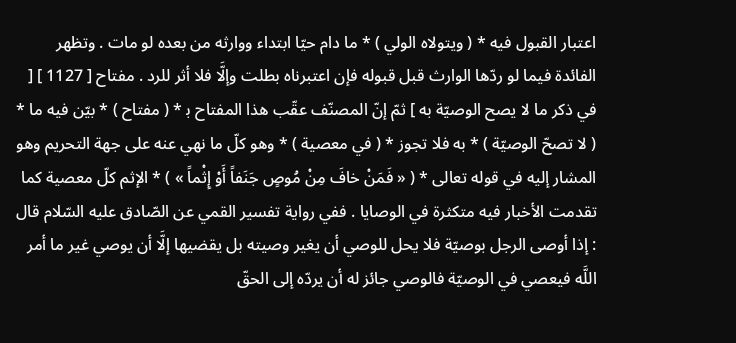اعتبار القبول فيه * ( ويتولاه الولي ) * ما دام حيّا ابتداء ووارثه من بعده لو مات . وتظهر الفائدة فيما لو ردّها الوارث قبل قبوله فإن اعتبرناه بطلت وإلَّا فلا أثر للرد . مفتاح [ 1127 ] [ في ذكر ما لا يصح الوصيّة به ] ثمّ إنّ المصنّف عقّب هذا المفتاح ب‍ * ( مفتاح ) * بيّن فيه ما * ( لا تصحّ الوصيّة ) * به فلا تجوز * ( في معصية ) * وهو كلّ ما نهي عنه على جهة التحريم وهو المشار إليه في قوله تعالى * ( « فَمَنْ خافَ مِنْ مُوصٍ جَنَفاً أَوْ إِثْماً » ) * الإثم كلّ معصية كما تقدمت الأخبار فيه متكثرة في الوصايا . ففي رواية تفسير القمي عن الصّادق عليه السّلام قال : إذا أوصى الرجل بوصيّة فلا يحل للوصي أن يغير وصيته بل يقضيها إلَّا أن يوصي غير ما أمر اللَّه فيعصي في الوصيّة فالوصي جائز له أن يردّه إلى الحقّ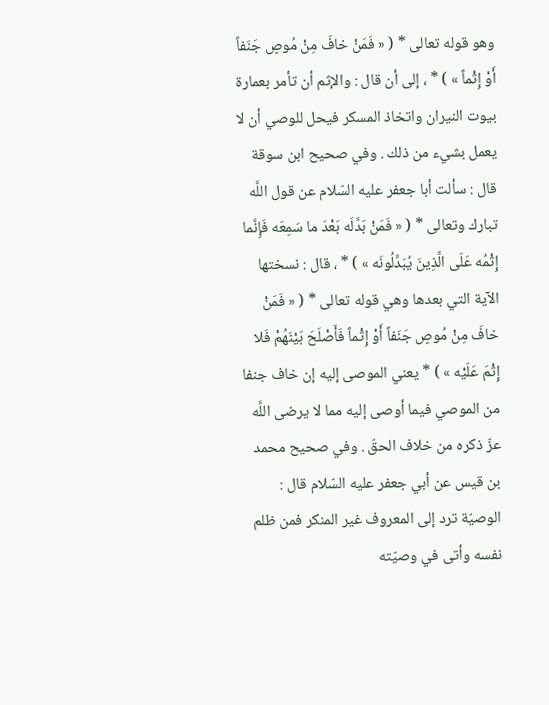وهو قوله تعالى * ( « فَمَنْ خافَ مِنْ مُوصٍ جَنَفاً أَوْ إِثْماً » ) * ، إلى أن قال : والإثم أن تأمر بعمارة بيوت النيران واتخاذ المسكر فيحل للوصي أن لا يعمل بشيء من ذلك . وفي صحيح ابن سوقة قال : سألت أبا جعفر عليه السّلام عن قول اللَّه تبارك وتعالى * ( « فَمَنْ بَدَّلَه بَعْدَ ما سَمِعَه فَإِنَّما إِثْمُه عَلَى الَّذِينَ يُبَدِّلُونَه » ) * ، قال : نسختها الآية التي بعدها وهي قوله تعالى * ( « فَمَنْ خافَ مِنْ مُوصٍ جَنَفاً أَوْ إِثْماً فَأَصْلَحَ بَيْنَهُمْ فَلا إِثْمَ عَلَيْه » ) * يعني الموصى إليه إن خاف جنفا من الموصي فيما أوصى إليه مما لا يرضى اللَّه عزّ ذكره من خلاف الحقّ . وفي صحيح محمد بن قيس عن أبي جعفر عليه السّلام قال : الوصيّة ترد إلى المعروف غير المنكر فمن ظلم نفسه وأتى في وصيّته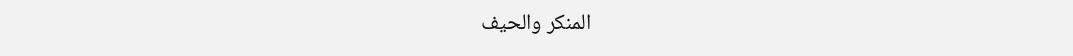المنكر والحيف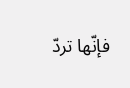فإنّها تردّ